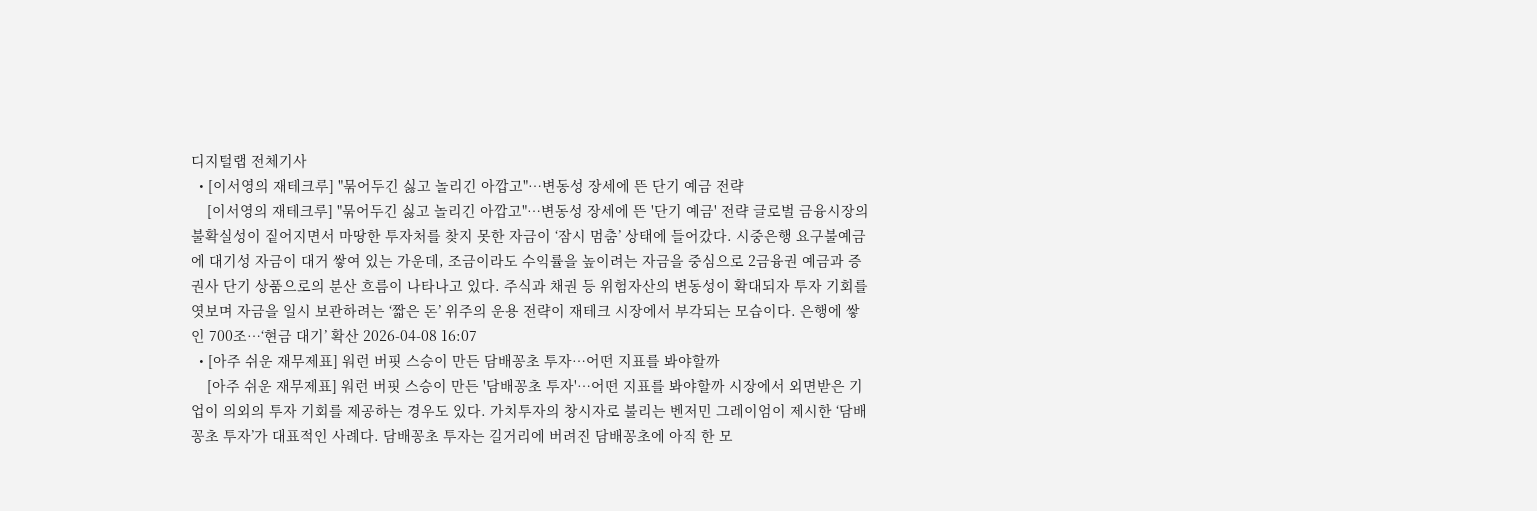디지털랩 전체기사
  • [이서영의 재테크루] "묶어두긴 싫고 놀리긴 아깝고"…변동성 장세에 뜬 단기 예금 전략
    [이서영의 재테크루] "묶어두긴 싫고 놀리긴 아깝고"…변동성 장세에 뜬 '단기 예금' 전략 글로벌 금융시장의 불확실성이 짙어지면서 마땅한 투자처를 찾지 못한 자금이 ‘잠시 멈춤’ 상태에 들어갔다. 시중은행 요구불예금에 대기성 자금이 대거 쌓여 있는 가운데, 조금이라도 수익률을 높이려는 자금을 중심으로 2금융권 예금과 증권사 단기 상품으로의 분산 흐름이 나타나고 있다. 주식과 채권 등 위험자산의 변동성이 확대되자 투자 기회를 엿보며 자금을 일시 보관하려는 ‘짧은 돈’ 위주의 운용 전략이 재테크 시장에서 부각되는 모습이다. 은행에 쌓인 700조…‘현금 대기’ 확산 2026-04-08 16:07
  • [아주 쉬운 재무제표] 워런 버핏 스승이 만든 담배꽁초 투자…어떤 지표를 봐야할까
    [아주 쉬운 재무제표] 워런 버핏 스승이 만든 '담배꽁초 투자'…어떤 지표를 봐야할까 시장에서 외면받은 기업이 의외의 투자 기회를 제공하는 경우도 있다. 가치투자의 창시자로 불리는 벤저민 그레이엄이 제시한 ‘담배꽁초 투자’가 대표적인 사례다. 담배꽁초 투자는 길거리에 버려진 담배꽁초에 아직 한 모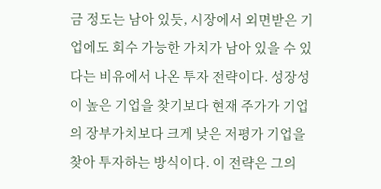금 정도는 남아 있듯, 시장에서 외면받은 기업에도 회수 가능한 가치가 남아 있을 수 있다는 비유에서 나온 투자 전략이다. 성장성이 높은 기업을 찾기보다 현재 주가가 기업의 장부가치보다 크게 낮은 저평가 기업을 찾아 투자하는 방식이다. 이 전략은 그의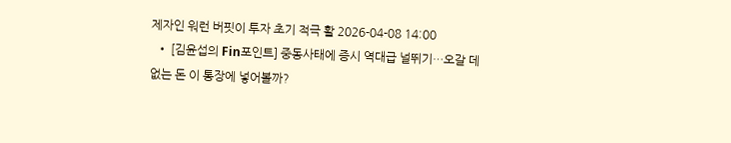제자인 워런 버핏이 투자 초기 적극 활 2026-04-08 14:00
  • [김윤섭의 Fin포인트] 중동사태에 증시 역대급 널뛰기…오갈 데 없는 돈 이 통장에 넣어볼까?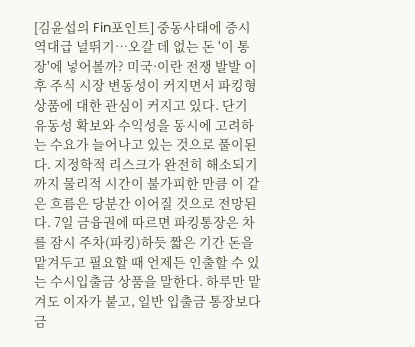[김윤섭의 Fin포인트] 중동사태에 증시 역대급 널뛰기…오갈 데 없는 돈 '이 통장'에 넣어볼까? 미국·이란 전쟁 발발 이후 주식 시장 변동성이 커지면서 파킹형 상품에 대한 관심이 커지고 있다. 단기 유동성 확보와 수익성을 동시에 고려하는 수요가 늘어나고 있는 것으로 풀이된다. 지정학적 리스크가 완전히 해소되기까지 물리적 시간이 불가피한 만큼 이 같은 흐름은 당분간 이어질 것으로 전망된다. 7일 금융권에 따르면 파킹통장은 차를 잠시 주차(파킹)하듯 짧은 기간 돈을 맡겨두고 필요할 때 언제든 인출할 수 있는 수시입출금 상품을 말한다. 하루만 맡겨도 이자가 붙고, 일반 입출금 통장보다 금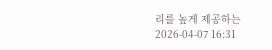리를 높게 제공하는 2026-04-07 16:31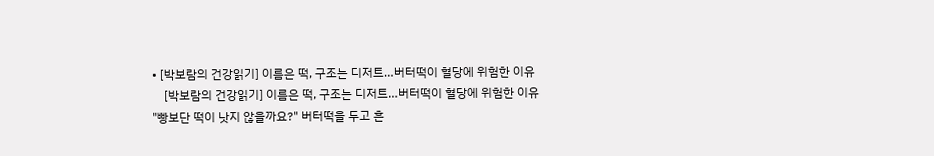• [박보람의 건강읽기] 이름은 떡, 구조는 디저트…버터떡이 혈당에 위험한 이유
    [박보람의 건강읽기] 이름은 떡, 구조는 디저트…버터떡이 혈당에 위험한 이유 "빵보단 떡이 낫지 않을까요?" 버터떡을 두고 흔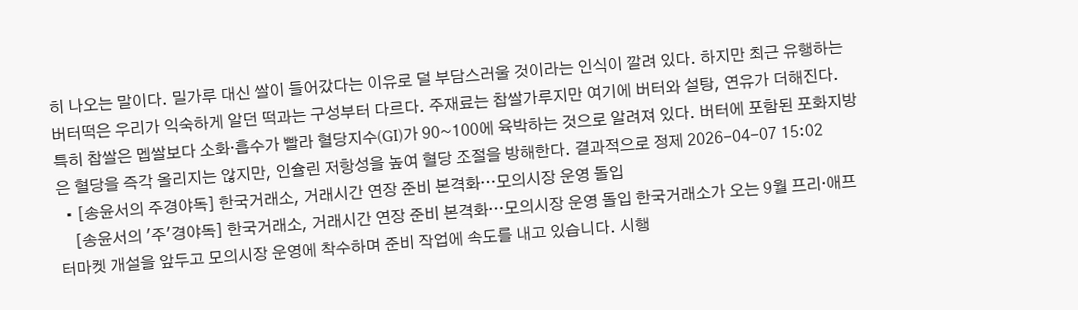히 나오는 말이다. 밀가루 대신 쌀이 들어갔다는 이유로 덜 부담스러울 것이라는 인식이 깔려 있다. 하지만 최근 유행하는 버터떡은 우리가 익숙하게 알던 떡과는 구성부터 다르다. 주재료는 찹쌀가루지만 여기에 버터와 설탕, 연유가 더해진다. 특히 찹쌀은 멥쌀보다 소화·흡수가 빨라 혈당지수(GI)가 90~100에 육박하는 것으로 알려져 있다. 버터에 포함된 포화지방은 혈당을 즉각 올리지는 않지만, 인슐린 저항성을 높여 혈당 조절을 방해한다. 결과적으로 정제 2026-04-07 15:02
  • [송윤서의 주경야독] 한국거래소, 거래시간 연장 준비 본격화…모의시장 운영 돌입
    [송윤서의 '주'경야독] 한국거래소, 거래시간 연장 준비 본격화…모의시장 운영 돌입 한국거래소가 오는 9월 프리·애프터마켓 개설을 앞두고 모의시장 운영에 착수하며 준비 작업에 속도를 내고 있습니다. 시행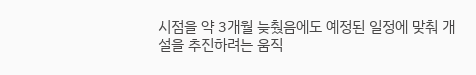시점을 약 3개월 늦췄음에도 예정된 일정에 맞춰 개설을 추진하려는 움직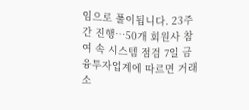임으로 풀이됩니다. 23주간 진행…50개 회원사 참여 속 시스템 점검 7일 금융투자업계에 따르면 거래소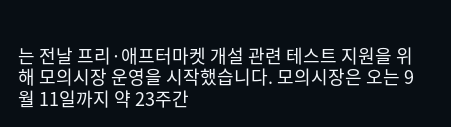는 전날 프리·애프터마켓 개설 관련 테스트 지원을 위해 모의시장 운영을 시작했습니다. 모의시장은 오는 9월 11일까지 약 23주간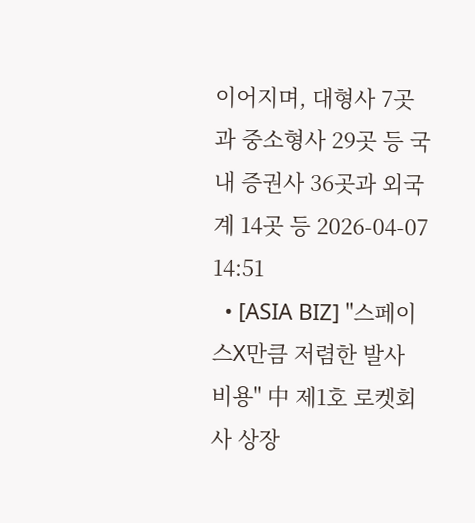이어지며, 대형사 7곳과 중소형사 29곳 등 국내 증권사 36곳과 외국계 14곳 등 2026-04-07 14:51
  • [ASIA BIZ] "스페이스X만큼 저렴한 발사 비용" 中 제1호 로켓회사 상장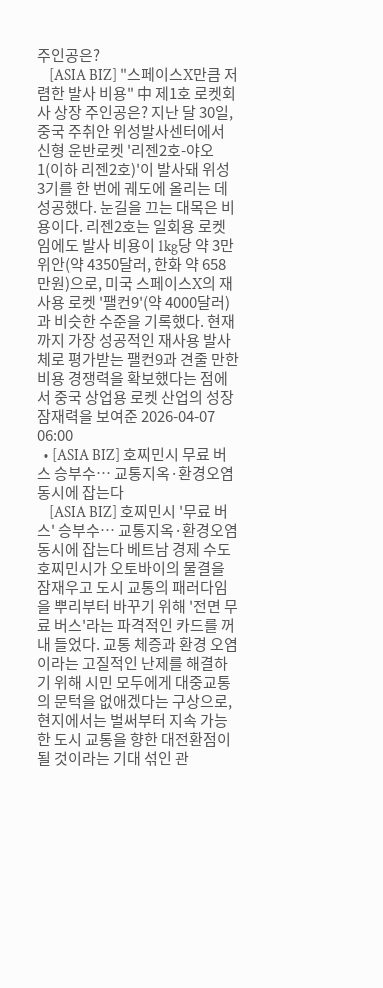주인공은?
    [ASIA BIZ] "스페이스X만큼 저렴한 발사 비용" 中 제1호 로켓회사 상장 주인공은? 지난 달 30일, 중국 주취안 위성발사센터에서 신형 운반로켓 '리젠2호-야오1(이하 리젠2호)'이 발사돼 위성 3기를 한 번에 궤도에 올리는 데 성공했다. 눈길을 끄는 대목은 비용이다. 리젠2호는 일회용 로켓임에도 발사 비용이 1kg당 약 3만 위안(약 4350달러, 한화 약 658만원)으로, 미국 스페이스X의 재사용 로켓 '팰컨9'(약 4000달러)과 비슷한 수준을 기록했다. 현재까지 가장 성공적인 재사용 발사체로 평가받는 팰컨9과 견줄 만한 비용 경쟁력을 확보했다는 점에서 중국 상업용 로켓 산업의 성장 잠재력을 보여준 2026-04-07 06:00
  • [ASIA BIZ] 호찌민시 무료 버스 승부수… 교통지옥·환경오염 동시에 잡는다
    [ASIA BIZ] 호찌민시 '무료 버스' 승부수… 교통지옥·환경오염 동시에 잡는다 베트남 경제 수도 호찌민시가 오토바이의 물결을 잠재우고 도시 교통의 패러다임을 뿌리부터 바꾸기 위해 '전면 무료 버스'라는 파격적인 카드를 꺼내 들었다. 교통 체증과 환경 오염이라는 고질적인 난제를 해결하기 위해 시민 모두에게 대중교통의 문턱을 없애겠다는 구상으로, 현지에서는 벌써부터 지속 가능한 도시 교통을 향한 대전환점이 될 것이라는 기대 섞인 관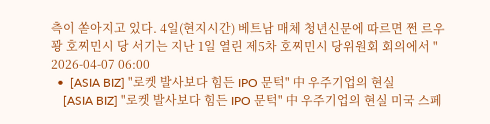측이 쏟아지고 있다. 4일(현지시간) 베트남 매체 청년신문에 따르면 쩐 르우 꽝 호찌민시 당 서기는 지난 1일 열린 제5차 호찌민시 당위원회 회의에서 " 2026-04-07 06:00
  •  [ASIA BIZ] "로켓 발사보다 힘든 IPO 문턱" 中 우주기업의 현실
    [ASIA BIZ] "로켓 발사보다 힘든 IPO 문턱" 中 우주기업의 현실 미국 스페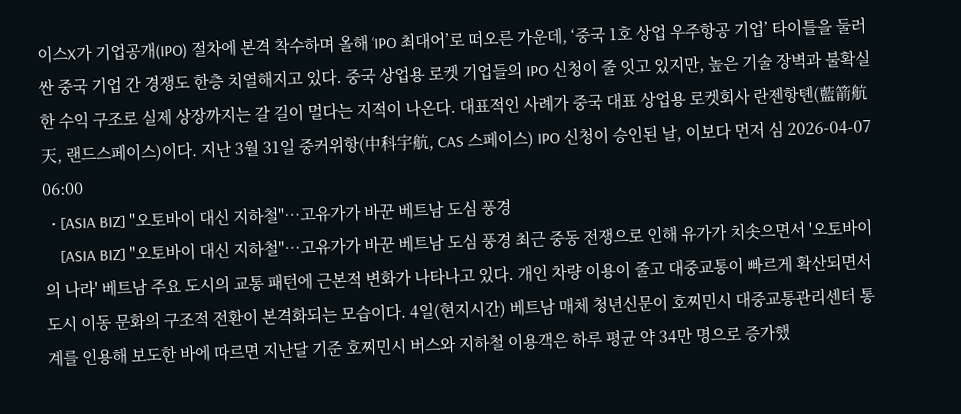이스X가 기업공개(IPO) 절차에 본격 착수하며 올해 ‘IPO 최대어’로 떠오른 가운데, ‘중국 1호 상업 우주항공 기업’ 타이틀을 둘러싼 중국 기업 간 경쟁도 한층 치열해지고 있다. 중국 상업용 로켓 기업들의 IPO 신청이 줄 잇고 있지만, 높은 기술 장벽과 불확실한 수익 구조로 실제 상장까지는 갈 길이 멀다는 지적이 나온다. 대표적인 사례가 중국 대표 상업용 로켓회사 란젠항톈(藍箭航天, 랜드스페이스)이다. 지난 3월 31일 중커위항(中科宇航, CAS 스페이스) IPO 신청이 승인된 날, 이보다 먼저 심 2026-04-07 06:00
  • [ASIA BIZ] "오토바이 대신 지하철"…고유가가 바꾼 베트남 도심 풍경
    [ASIA BIZ] "오토바이 대신 지하철"…고유가가 바꾼 베트남 도심 풍경 최근 중동 전쟁으로 인해 유가가 치솟으면서 '오토바이의 나라' 베트남 주요 도시의 교통 패턴에 근본적 변화가 나타나고 있다. 개인 차량 이용이 줄고 대중교통이 빠르게 확산되면서 도시 이동 문화의 구조적 전환이 본격화되는 모습이다. 4일(현지시간) 베트남 매체 청년신문이 호찌민시 대중교통관리센터 통계를 인용해 보도한 바에 따르면 지난달 기준 호찌민시 버스와 지하철 이용객은 하루 평균 약 34만 명으로 증가했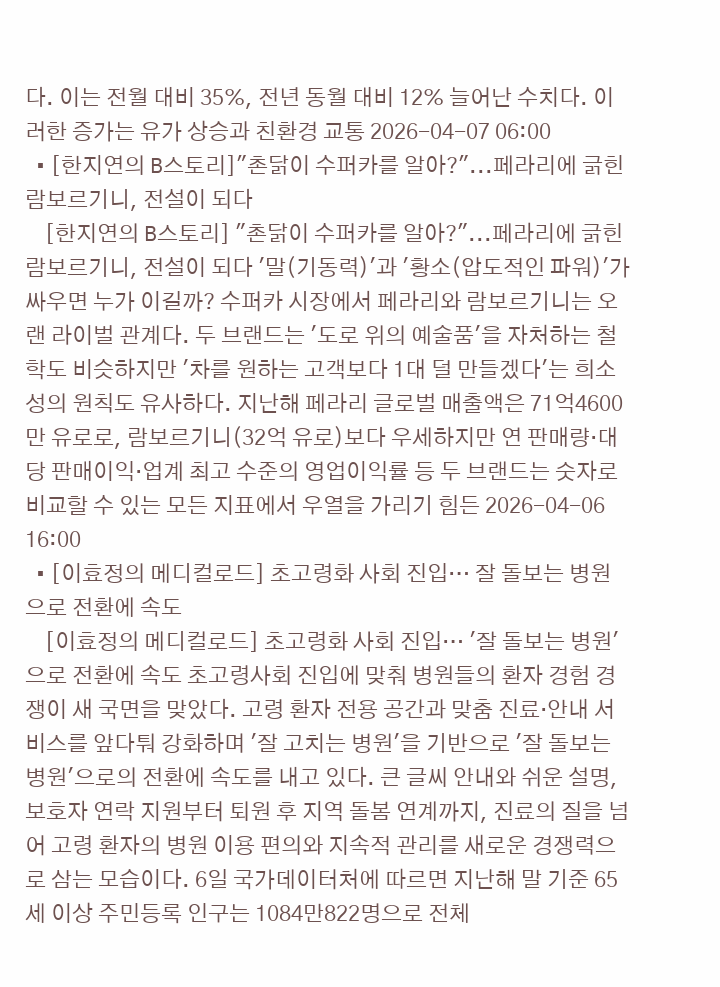다. 이는 전월 대비 35%, 전년 동월 대비 12% 늘어난 수치다. 이러한 증가는 유가 상승과 친환경 교통 2026-04-07 06:00
  • [한지연의 B스토리]"촌닭이 수퍼카를 알아?"...페라리에 긁힌 람보르기니, 전설이 되다
    [한지연의 B스토리] "촌닭이 수퍼카를 알아?"...페라리에 긁힌 람보르기니, 전설이 되다 '말(기동력)'과 '황소(압도적인 파워)'가 싸우면 누가 이길까? 수퍼카 시장에서 페라리와 람보르기니는 오랜 라이벌 관계다. 두 브랜드는 '도로 위의 예술품'을 자처하는 철학도 비슷하지만 '차를 원하는 고객보다 1대 덜 만들겠다'는 희소성의 원칙도 유사하다. 지난해 페라리 글로벌 매출액은 71억4600만 유로로, 람보르기니(32억 유로)보다 우세하지만 연 판매량·대당 판매이익·업계 최고 수준의 영업이익률 등 두 브랜드는 숫자로 비교할 수 있는 모든 지표에서 우열을 가리기 힘든 2026-04-06 16:00
  • [이효정의 메디컬로드] 초고령화 사회 진입… 잘 돌보는 병원으로 전환에 속도
    [이효정의 메디컬로드] 초고령화 사회 진입… '잘 돌보는 병원'으로 전환에 속도 초고령사회 진입에 맞춰 병원들의 환자 경험 경쟁이 새 국면을 맞았다. 고령 환자 전용 공간과 맞춤 진료·안내 서비스를 앞다퉈 강화하며 '잘 고치는 병원'을 기반으로 '잘 돌보는 병원'으로의 전환에 속도를 내고 있다. 큰 글씨 안내와 쉬운 설명, 보호자 연락 지원부터 퇴원 후 지역 돌봄 연계까지, 진료의 질을 넘어 고령 환자의 병원 이용 편의와 지속적 관리를 새로운 경쟁력으로 삼는 모습이다. 6일 국가데이터처에 따르면 지난해 말 기준 65세 이상 주민등록 인구는 1084만822명으로 전체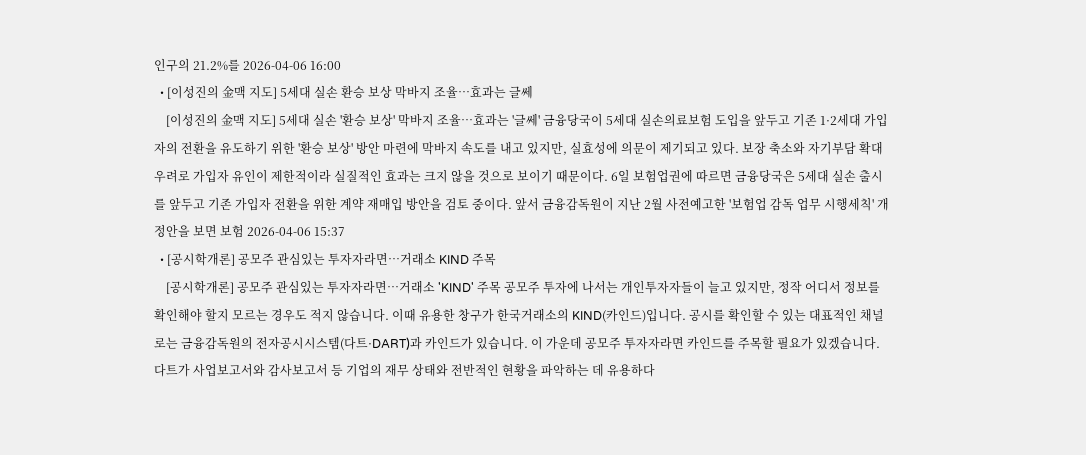인구의 21.2%를 2026-04-06 16:00
  • [이성진의 金맥 지도] 5세대 실손 환승 보상 막바지 조율…효과는 글쎄
    [이성진의 金맥 지도] 5세대 실손 '환승 보상' 막바지 조율…효과는 '글쎄' 금융당국이 5세대 실손의료보험 도입을 앞두고 기존 1·2세대 가입자의 전환을 유도하기 위한 '환승 보상' 방안 마련에 막바지 속도를 내고 있지만, 실효성에 의문이 제기되고 있다. 보장 축소와 자기부담 확대 우려로 가입자 유인이 제한적이라 실질적인 효과는 크지 않을 것으로 보이기 때문이다. 6일 보험업권에 따르면 금융당국은 5세대 실손 출시를 앞두고 기존 가입자 전환을 위한 계약 재매입 방안을 검토 중이다. 앞서 금융감독원이 지난 2월 사전예고한 '보험업 감독 업무 시행세칙' 개정안을 보면 보험 2026-04-06 15:37
  • [공시학개론] 공모주 관심있는 투자자라면…거래소 KIND 주목
    [공시학개론] 공모주 관심있는 투자자라면…거래소 'KIND' 주목 공모주 투자에 나서는 개인투자자들이 늘고 있지만, 정작 어디서 정보를 확인해야 할지 모르는 경우도 적지 않습니다. 이때 유용한 창구가 한국거래소의 KIND(카인드)입니다. 공시를 확인할 수 있는 대표적인 채널로는 금융감독원의 전자공시시스템(다트·DART)과 카인드가 있습니다. 이 가운데 공모주 투자자라면 카인드를 주목할 필요가 있겠습니다. 다트가 사업보고서와 감사보고서 등 기업의 재무 상태와 전반적인 현황을 파악하는 데 유용하다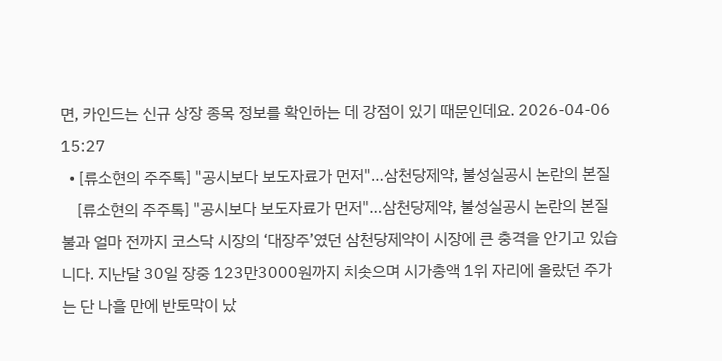면, 카인드는 신규 상장 종목 정보를 확인하는 데 강점이 있기 때문인데요. 2026-04-06 15:27
  • [류소현의 주주톡] "공시보다 보도자료가 먼저"…삼천당제약, 불성실공시 논란의 본질
    [류소현의 주주톡] "공시보다 보도자료가 먼저"…삼천당제약, 불성실공시 논란의 본질 불과 얼마 전까지 코스닥 시장의 ‘대장주’였던 삼천당제약이 시장에 큰 충격을 안기고 있습니다. 지난달 30일 장중 123만3000원까지 치솟으며 시가총액 1위 자리에 올랐던 주가는 단 나흘 만에 반토막이 났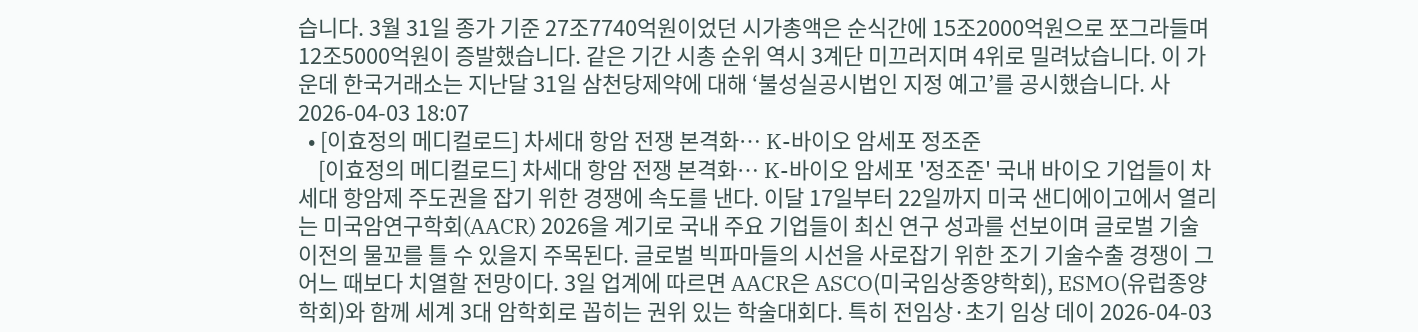습니다. 3월 31일 종가 기준 27조7740억원이었던 시가총액은 순식간에 15조2000억원으로 쪼그라들며 12조5000억원이 증발했습니다. 같은 기간 시총 순위 역시 3계단 미끄러지며 4위로 밀려났습니다. 이 가운데 한국거래소는 지난달 31일 삼천당제약에 대해 ‘불성실공시법인 지정 예고’를 공시했습니다. 사 2026-04-03 18:07
  • [이효정의 메디컬로드] 차세대 항암 전쟁 본격화… K-바이오 암세포 정조준
    [이효정의 메디컬로드] 차세대 항암 전쟁 본격화… K-바이오 암세포 '정조준' 국내 바이오 기업들이 차세대 항암제 주도권을 잡기 위한 경쟁에 속도를 낸다. 이달 17일부터 22일까지 미국 샌디에이고에서 열리는 미국암연구학회(AACR) 2026을 계기로 국내 주요 기업들이 최신 연구 성과를 선보이며 글로벌 기술이전의 물꼬를 틀 수 있을지 주목된다. 글로벌 빅파마들의 시선을 사로잡기 위한 조기 기술수출 경쟁이 그 어느 때보다 치열할 전망이다. 3일 업계에 따르면 AACR은 ASCO(미국임상종양학회), ESMO(유럽종양학회)와 함께 세계 3대 암학회로 꼽히는 권위 있는 학술대회다. 특히 전임상·초기 임상 데이 2026-04-03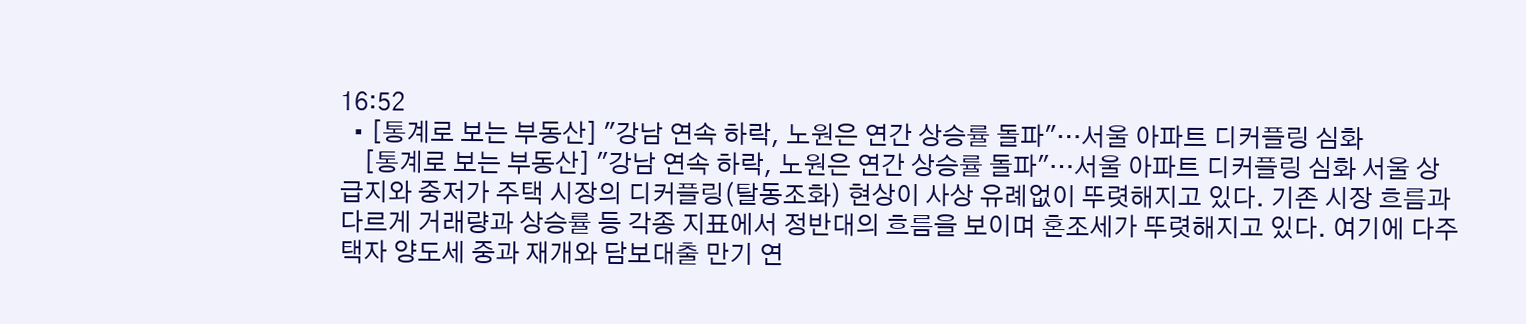16:52
  • [통계로 보는 부동산] "강남 연속 하락, 노원은 연간 상승률 돌파"…서울 아파트 디커플링 심화
    [통계로 보는 부동산] "강남 연속 하락, 노원은 연간 상승률 돌파"…서울 아파트 디커플링 심화 서울 상급지와 중저가 주택 시장의 디커플링(탈동조화) 현상이 사상 유례없이 뚜렷해지고 있다. 기존 시장 흐름과 다르게 거래량과 상승률 등 각종 지표에서 정반대의 흐름을 보이며 혼조세가 뚜렷해지고 있다. 여기에 다주택자 양도세 중과 재개와 담보대출 만기 연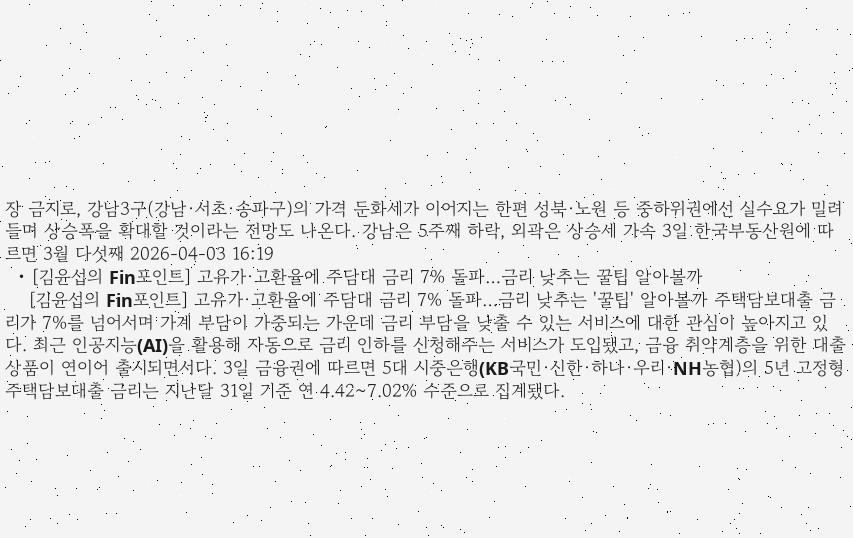장 금지로, 강남3구(강남·서초·송파구)의 가격 둔화세가 이어지는 한편 성북·노원 등 중하위권에선 실수요가 밀려들며 상승폭을 확대할 것이라는 전망도 나온다. 강남은 5주째 하락, 외곽은 상승세 가속 3일 한국부동산원에 따르면 3월 다섯째 2026-04-03 16:19
  • [김윤섭의 Fin포인트] 고유가·고환율에 주담대 금리 7% 돌파…금리 낮추는 꿀팁 알아볼까
    [김윤섭의 Fin포인트] 고유가·고환율에 주담대 금리 7% 돌파…금리 낮추는 '꿀팁' 알아볼까 주택담보대출 금리가 7%를 넘어서며 가계 부담이 가중되는 가운데 금리 부담을 낮출 수 있는 서비스에 대한 관심이 높아지고 있다. 최근 인공지능(AI)을 활용해 자동으로 금리 인하를 신청해주는 서비스가 도입됐고, 금융 취약계층을 위한 대출 상품이 연이어 출시되면서다. 3일 금융권에 따르면 5대 시중은행(KB국민·신한·하나·우리·NH농협)의 5년 고정형 주택담보대출 금리는 지난달 31일 기준 연 4.42~7.02% 수준으로 집계됐다.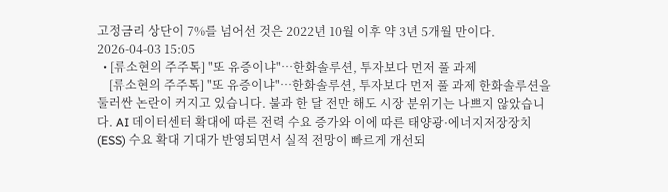고정금리 상단이 7%를 넘어선 것은 2022년 10월 이후 약 3년 5개월 만이다. 2026-04-03 15:05
  • [류소현의 주주톡] "또 유증이냐"…한화솔루션, 투자보다 먼저 풀 과제
    [류소현의 주주톡] "또 유증이냐"…한화솔루션, 투자보다 먼저 풀 과제 한화솔루션을 둘러싼 논란이 커지고 있습니다. 불과 한 달 전만 해도 시장 분위기는 나쁘지 않았습니다. AI 데이터센터 확대에 따른 전력 수요 증가와 이에 따른 태양광·에너지저장장치(ESS) 수요 확대 기대가 반영되면서 실적 전망이 빠르게 개선되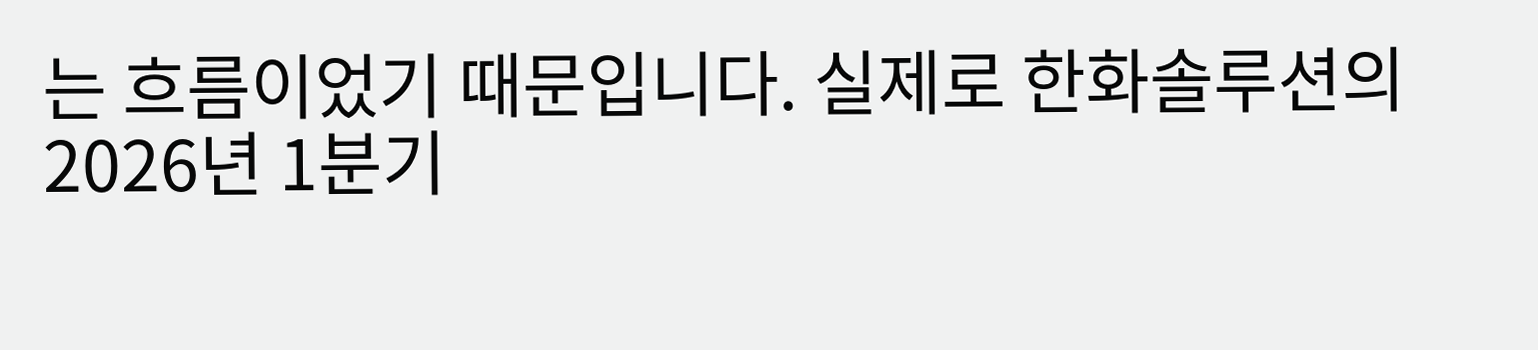는 흐름이었기 때문입니다. 실제로 한화솔루션의 2026년 1분기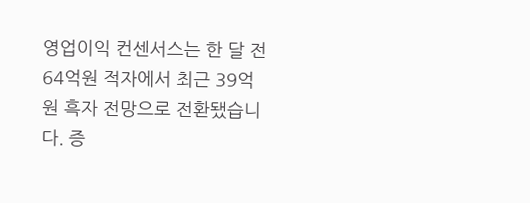영업이익 컨센서스는 한 달 전 64억원 적자에서 최근 39억원 흑자 전망으로 전환됐습니다. 증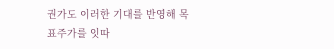권가도 이러한 기대를 반영해 목표주가를 잇따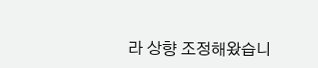라 상향 조정해왔습니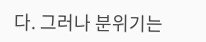다. 그러나 분위기는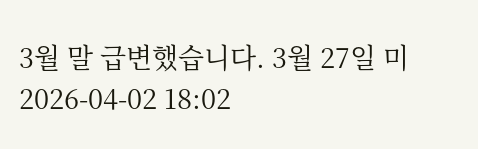3월 말 급변했습니다. 3월 27일 미 2026-04-02 18:02